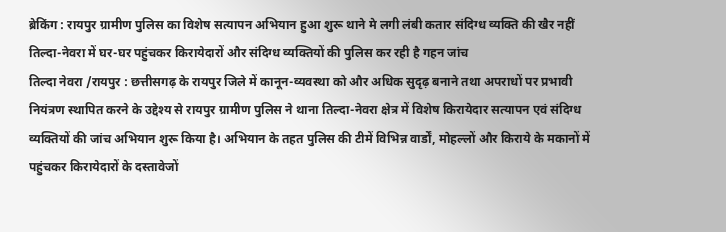ब्रेकिंग : रायपुर ग्रामीण पुलिस का विशेष सत्यापन अभियान हुआ शुरू थाने मे लगी लंबी कतार संदिग्ध व्यक्ति की खैर नहीं
तिल्दा-नेवरा में घर-घर पहुंचकर किरायेदारों और संदिग्ध व्यक्तियों की पुलिस कर रही है गहन जांच
तिल्दा नेवरा /रायपुर : छत्तीसगढ़ के रायपुर जिले में कानून-व्यवस्था को और अधिक सुदृढ़ बनाने तथा अपराधों पर प्रभावी नियंत्रण स्थापित करने के उद्देश्य से रायपुर ग्रामीण पुलिस ने थाना तिल्दा-नेवरा क्षेत्र में विशेष किरायेदार सत्यापन एवं संदिग्ध व्यक्तियों की जांच अभियान शुरू किया है। अभियान के तहत पुलिस की टीमें विभिन्न वार्डों, मोहल्लों और किराये के मकानों में पहुंचकर किरायेदारों के दस्तावेजों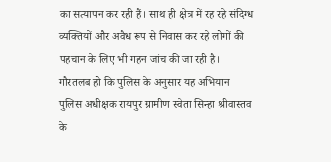का सत्यापन कर रही हैं। साथ ही क्षेत्र में रह रहे संदिग्ध व्यक्तियों और अवैध रूप से निवास कर रहे लोगों की पहचान के लिए भी गहन जांच की जा रही है।
गौरतलब हो कि पुलिस के अनुसार यह अभियान पुलिस अधीक्षक रायपुर ग्रामीण स्वेता सिन्हा श्रीवास्तव के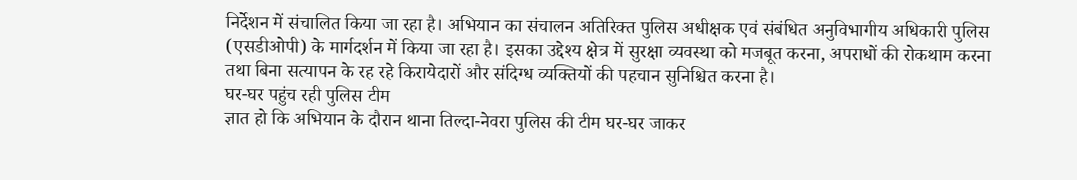निर्देशन में संचालित किया जा रहा है। अभियान का संचालन अतिरिक्त पुलिस अधीक्षक एवं संबंधित अनुविभागीय अधिकारी पुलिस (एसडीओपी) के मार्गदर्शन में किया जा रहा है। इसका उद्देश्य क्षेत्र में सुरक्षा व्यवस्था को मजबूत करना, अपराधों की रोकथाम करना तथा बिना सत्यापन के रह रहे किरायेदारों और संदिग्ध व्यक्तियों की पहचान सुनिश्चित करना है।
घर-घर पहुंच रही पुलिस टीम
ज्ञात हो कि अभियान के दौरान थाना तिल्दा-नेवरा पुलिस की टीम घर-घर जाकर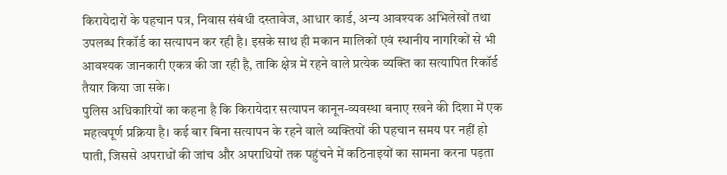किरायेदारों के पहचान पत्र, निवास संबंधी दस्तावेज, आधार कार्ड, अन्य आवश्यक अभिलेखों तथा उपलब्ध रिकॉर्ड का सत्यापन कर रही है। इसके साथ ही मकान मालिकों एवं स्थानीय नागरिकों से भी आवश्यक जानकारी एकत्र की जा रही है, ताकि क्षेत्र में रहने वाले प्रत्येक व्यक्ति का सत्यापित रिकॉर्ड तैयार किया जा सके।
पुलिस अधिकारियों का कहना है कि किरायेदार सत्यापन कानून-व्यवस्था बनाए रखने की दिशा में एक महत्वपूर्ण प्रक्रिया है। कई बार बिना सत्यापन के रहने वाले व्यक्तियों की पहचान समय पर नहीं हो पाती, जिससे अपराधों की जांच और अपराधियों तक पहुंचने में कठिनाइयों का सामना करना पड़ता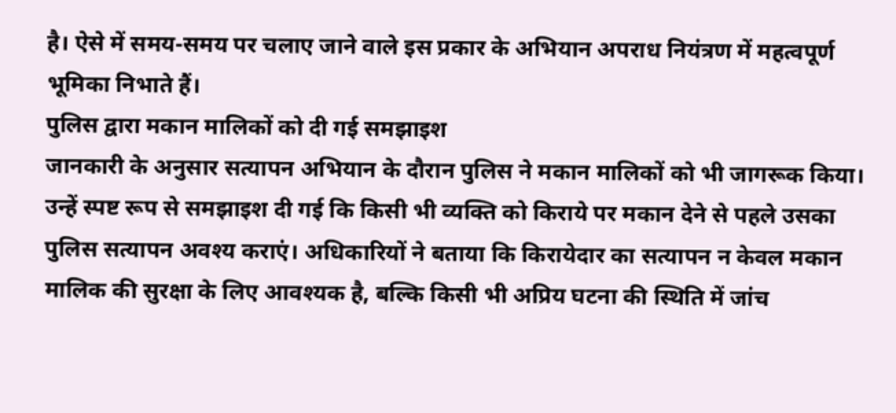है। ऐसे में समय-समय पर चलाए जाने वाले इस प्रकार के अभियान अपराध नियंत्रण में महत्वपूर्ण भूमिका निभाते हैं।
पुलिस द्वारा मकान मालिकों को दी गई समझाइश
जानकारी के अनुसार सत्यापन अभियान के दौरान पुलिस ने मकान मालिकों को भी जागरूक किया। उन्हें स्पष्ट रूप से समझाइश दी गई कि किसी भी व्यक्ति को किराये पर मकान देने से पहले उसका पुलिस सत्यापन अवश्य कराएं। अधिकारियों ने बताया कि किरायेदार का सत्यापन न केवल मकान मालिक की सुरक्षा के लिए आवश्यक है, बल्कि किसी भी अप्रिय घटना की स्थिति में जांच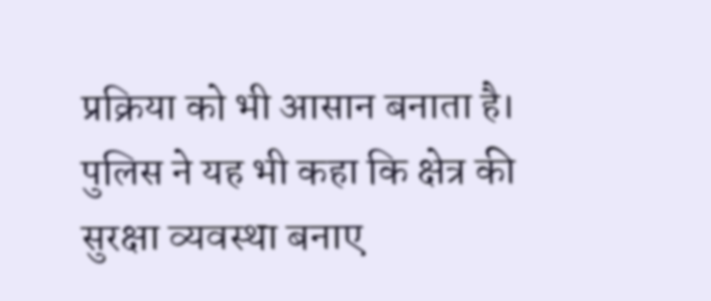प्रक्रिया को भी आसान बनाता है।
पुलिस ने यह भी कहा कि क्षेत्र की सुरक्षा व्यवस्था बनाए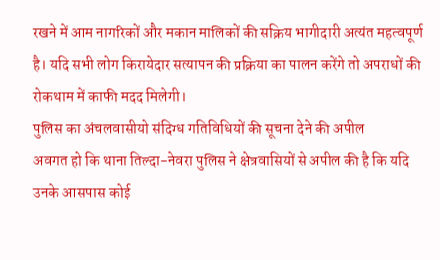रखने में आम नागरिकों और मकान मालिकों की सक्रिय भागीदारी अत्यंत महत्वपूर्ण है। यदि सभी लोग किरायेदार सत्यापन की प्रक्रिया का पालन करेंगे तो अपराधों की रोकथाम में काफी मदद मिलेगी।
पुलिस का अंचलवासीयो संदिग्ध गतिविधियों की सूचना देने की अपील
अवगत हो कि थाना तिल्दा-नेवरा पुलिस ने क्षेत्रवासियों से अपील की है कि यदि उनके आसपास कोई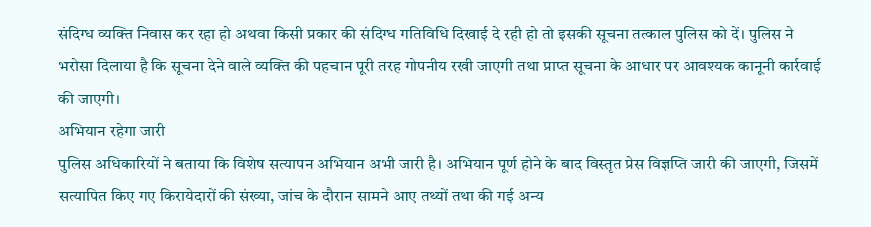संदिग्ध व्यक्ति निवास कर रहा हो अथवा किसी प्रकार की संदिग्ध गतिविधि दिखाई दे रही हो तो इसकी सूचना तत्काल पुलिस को दें। पुलिस ने भरोसा दिलाया है कि सूचना देने वाले व्यक्ति की पहचान पूरी तरह गोपनीय रखी जाएगी तथा प्राप्त सूचना के आधार पर आवश्यक कानूनी कार्रवाई की जाएगी।
अभियान रहेगा जारी
पुलिस अधिकारियों ने बताया कि विशेष सत्यापन अभियान अभी जारी है। अभियान पूर्ण होने के बाद विस्तृत प्रेस विज्ञप्ति जारी की जाएगी, जिसमें सत्यापित किए गए किरायेदारों की संख्या, जांच के दौरान सामने आए तथ्यों तथा की गई अन्य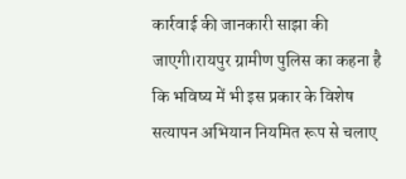कार्रवाई की जानकारी साझा की जाएगी।रायपुर ग्रामीण पुलिस का कहना है कि भविष्य में भी इस प्रकार के विशेष सत्यापन अभियान नियमित रूप से चलाए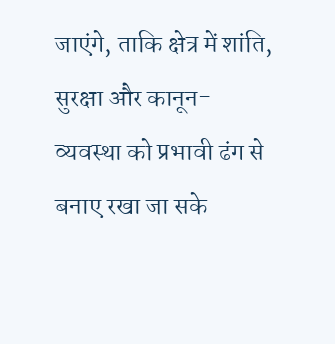जाएंगे, ताकि क्षेत्र में शांति, सुरक्षा और कानून-व्यवस्था को प्रभावी ढंग से बनाए रखा जा सके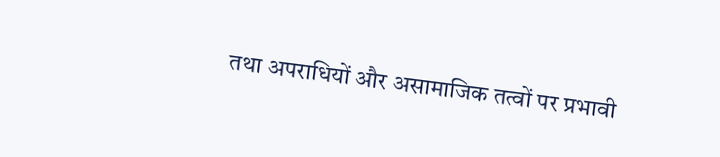तथा अपराधियों और असामाजिक तत्वों पर प्रभावी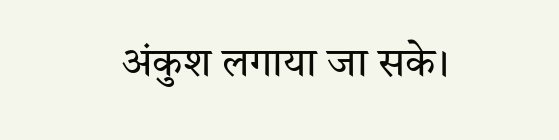अंकुश लगाया जा सके।